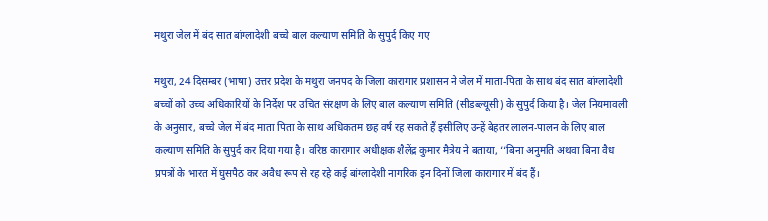मथुरा जेल में बंद सात बांग्लादेशी बच्चे बाल कल्याण समिति के सुपुर्द किए गए

मथुरा, 24 दिसम्बर (भाषा) उत्तर प्रदेश के मथुरा जनपद के जिला कारागार प्रशासन ने जेल में माता-पिता के साथ बंद सात बांग्लादेशी बच्चों को उच्च अधिकारियों के निर्देश पर उचित संरक्षण के लिए बाल कल्याण समिति (सीडब्ल्यूसी) के सुपुर्द किया है। जेल नियमावली के अनुसार, बच्चे जेल में बंद माता पिता के साथ अधिकतम छह वर्ष रह सकते हैं इसीलिए उन्हें बेहतर लालन-पालन के लिए बाल कल्याण समिति के सुपुर्द कर दिया गया है। वरिष्ठ कारागार अधीक्षक शैलेंद्र कुमार मैत्रेय ने बताया, ‘‘बिना अनुमति अथवा बिना वैध प्रपत्रों के भारत में घुसपैठ कर अवैध रूप से रह रहे कई बांग्लादेशी नागरिक इन दिनों जिला कारागार में बंद हैं।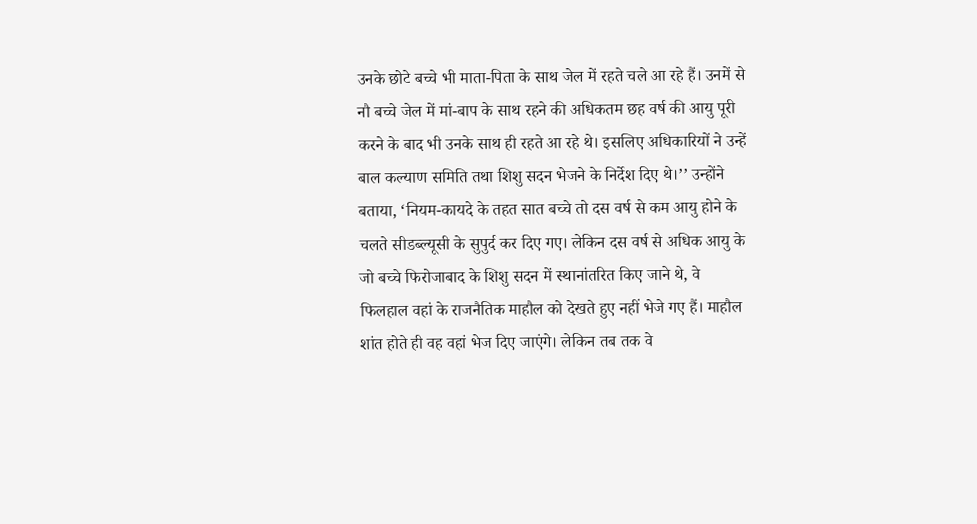उनके छोटे बच्चे भी माता-पिता के साथ जेल में रहते चले आ रहे हैं। उनमें से नौ बच्चे जेल में मां-बाप के साथ रहने की अधिकतम छह वर्ष की आयु पूरी करने के बाद भी उनके साथ ही रहते आ रहे थे। इसलिए अधिकारियों ने उन्हें बाल कल्याण समिति तथा शिशु सदन भेजने के निर्देश दिए थे।’’ उन्होंने बताया, ‘नियम-कायदे के तहत सात बच्चे तो दस वर्ष से कम आयु होने के चलते सीडब्ल्यूसी के सुपुर्द कर दिए गए। लेकिन दस वर्ष से अधिक आयु के जो बच्चे फिरोजाबाद के शिशु सदन में स्थानांतरित किए जाने थे, वे फिलहाल वहां के राजनैतिक माहौल को देखते हुए नहीं भेजे गए हैं। माहौल शांत होते ही वह वहां भेज दिए जाएंगे। लेकिन तब तक वे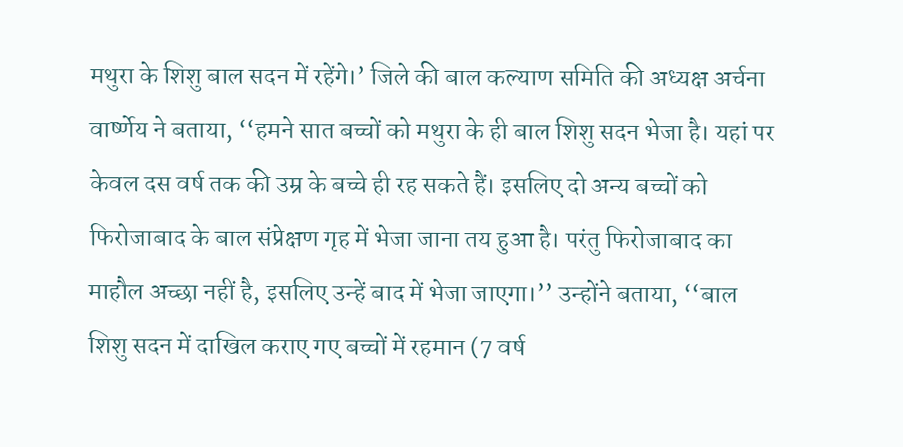मथुरा के शिशु बाल सदन में रहेंगे।’ जिले की बाल कल्याण समिति की अध्यक्ष अर्चना वार्ष्णेय ने बताया, ‘‘हमने सात बच्चों को मथुरा के ही बाल शिशु सदन भेजा है। यहां पर केवल दस वर्ष तक की उम्र के बच्चे ही रह सकते हैं। इसलिए दो अन्य बच्चों को फिरोजाबाद के बाल संप्रेक्षण गृह में भेजा जाना तय हुआ है। परंतु फिरोजाबाद का माहौल अच्छा नहीं है, इसलिए उन्हें बाद में भेजा जाएगा।’’ उन्होंने बताया, ‘‘बाल शिशु सदन में दाखिल कराए गए बच्चों में रहमान (7 वर्ष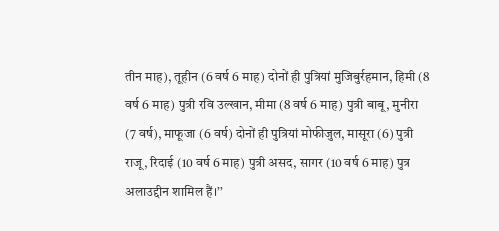तीन माह), तूहीन (6 वर्ष 6 माह) दोनों ही पुत्रियां मुजिबुर्रहमान, हिमी (8 वर्ष 6 माह) पुत्री रवि उल्खान, मीमा (8 वर्ष 6 माह) पुत्री बाबू, मुनीरा (7 वर्ष), माफूजा (6 वर्ष) दोनों ही पुत्रियां मोफीजुल, मासूरा (6) पुत्री राजू, रिदाई (10 वर्ष 6 माह) पुत्री असद, सागर (10 वर्ष 6 माह) पुत्र अलाउद्दीन शामिल हैं।’’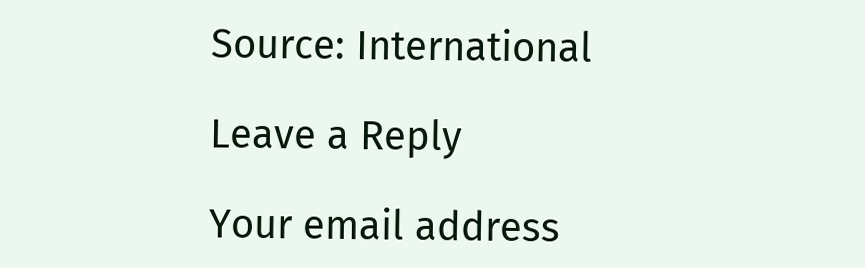Source: International

Leave a Reply

Your email address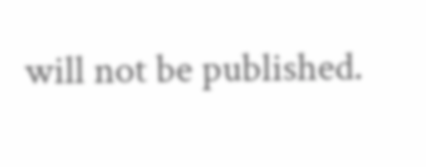will not be published.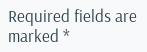Required fields are marked *